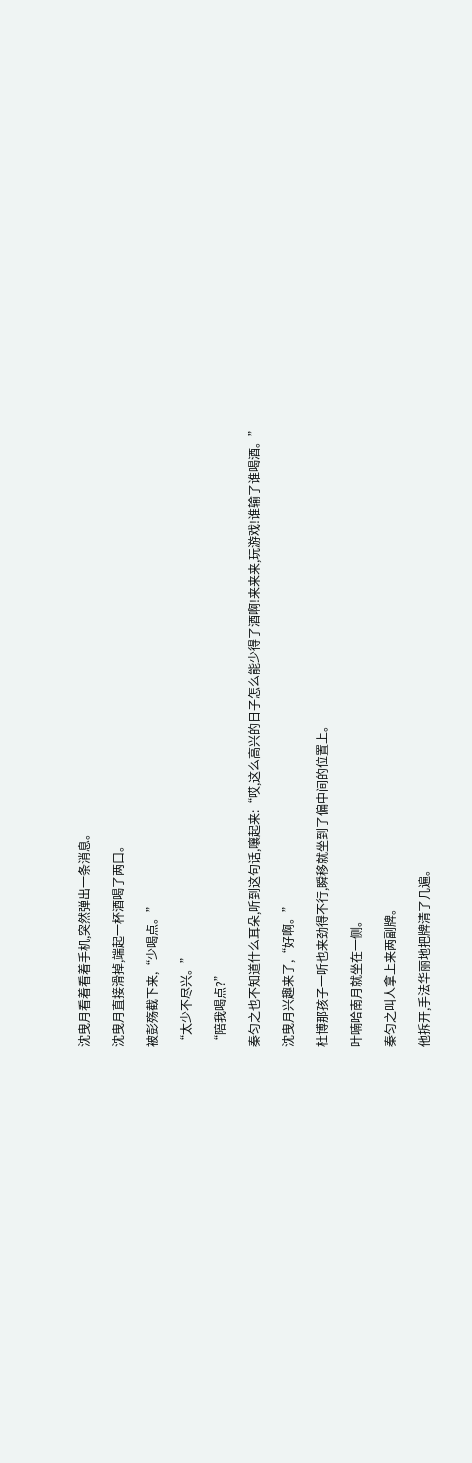沈曳月看着看着手机,突然弹出一条消息。

沈曳月直接滑掉,端起一杯酒喝了两口。

被彭殇截下来,“少喝点。”

“太少不尽兴。”

“陪我喝点?”

秦匀之也不知道什么耳朵,听到这句话,嚷起来:“哎,这么高兴的日子怎么能少得了酒啊!来来来,玩游戏!谁输了谁喝酒。”

沈曳月兴趣来了,“好啊。”

杜博那孩子一听也来劲得不行,瞬移就坐到了偏中间的位置上。

叶喃哈南月就坐在一侧。

秦匀之叫人拿上来两副牌。

他拆开,手法华丽地把牌清了几遍。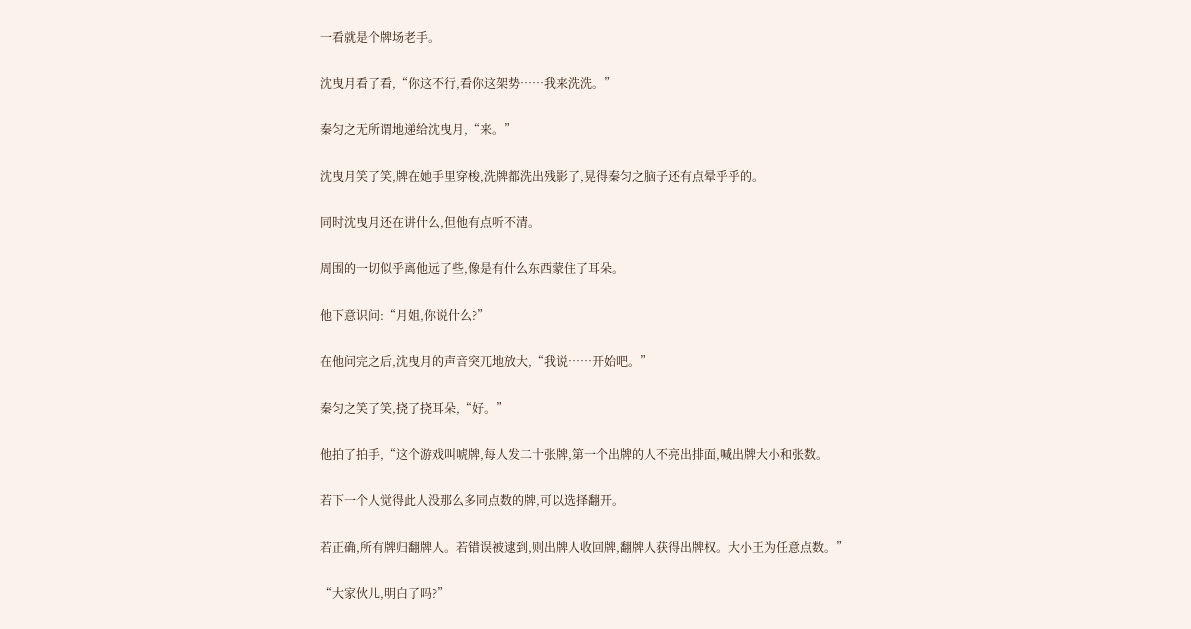一看就是个牌场老手。

沈曳月看了看,“你这不行,看你这架势……我来洗洗。”

秦匀之无所谓地递给沈曳月,“来。”

沈曳月笑了笑,牌在她手里穿梭,洗牌都洗出残影了,晃得秦匀之脑子还有点晕乎乎的。

同时沈曳月还在讲什么,但他有点听不清。

周围的一切似乎离他远了些,像是有什么东西蒙住了耳朵。

他下意识问:“月姐,你说什么?”

在他问完之后,沈曳月的声音突兀地放大,“我说……开始吧。”

秦匀之笑了笑,挠了挠耳朵,“好。”

他拍了拍手,“这个游戏叫唬牌,每人发二十张牌,第一个出牌的人不亮出排面,喊出牌大小和张数。

若下一个人觉得此人没那么多同点数的牌,可以选择翻开。

若正确,所有牌归翻牌人。若错误被逮到,则出牌人收回牌,翻牌人获得出牌权。大小王为任意点数。”

“大家伙儿,明白了吗?”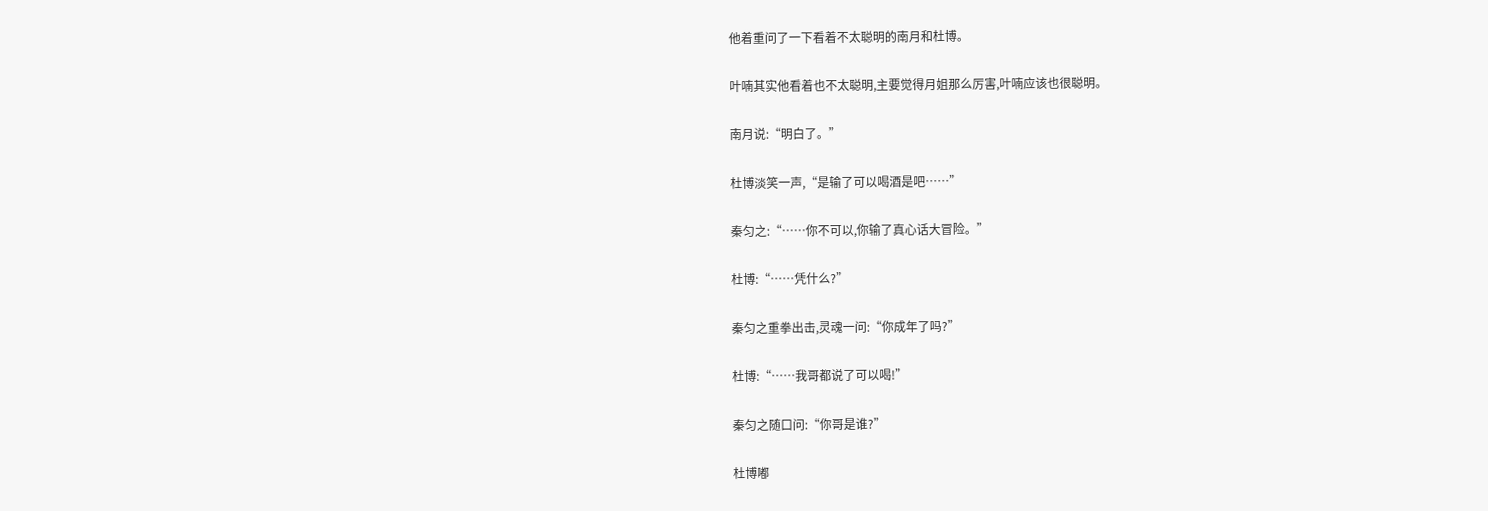他着重问了一下看着不太聪明的南月和杜博。

叶喃其实他看着也不太聪明,主要觉得月姐那么厉害,叶喃应该也很聪明。

南月说:“明白了。”

杜博淡笑一声,“是输了可以喝酒是吧……”

秦匀之:“……你不可以,你输了真心话大冒险。”

杜博:“……凭什么?”

秦匀之重拳出击,灵魂一问:“你成年了吗?”

杜博:“……我哥都说了可以喝!”

秦匀之随口问:“你哥是谁?”

杜博嘟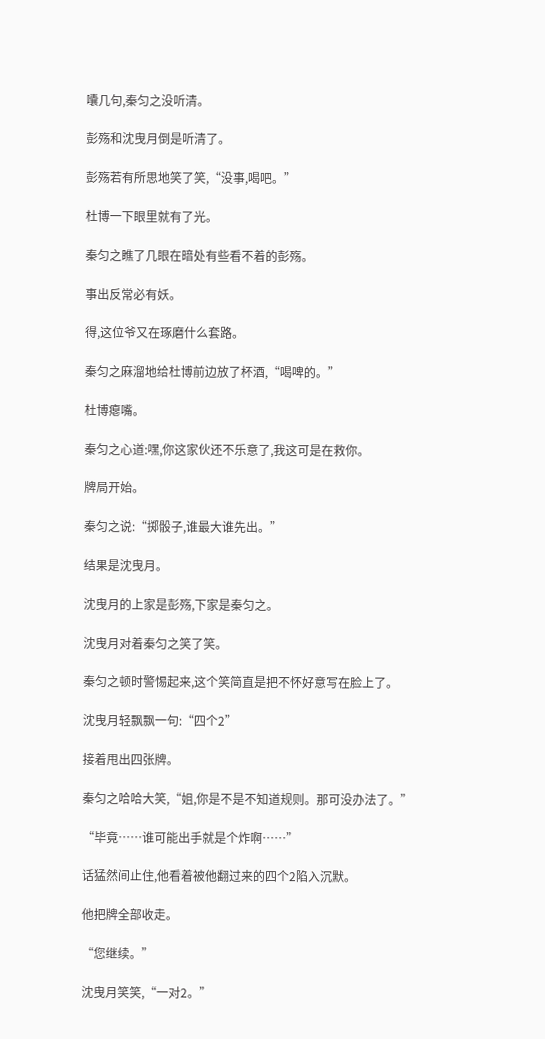囔几句,秦匀之没听清。

彭殇和沈曳月倒是听清了。

彭殇若有所思地笑了笑,“没事,喝吧。”

杜博一下眼里就有了光。

秦匀之瞧了几眼在暗处有些看不着的彭殇。

事出反常必有妖。

得,这位爷又在琢磨什么套路。

秦匀之麻溜地给杜博前边放了杯酒,“喝啤的。”

杜博瘪嘴。

秦匀之心道:嘿,你这家伙还不乐意了,我这可是在救你。

牌局开始。

秦匀之说:“掷骰子,谁最大谁先出。”

结果是沈曳月。

沈曳月的上家是彭殇,下家是秦匀之。

沈曳月对着秦匀之笑了笑。

秦匀之顿时警惕起来,这个笑简直是把不怀好意写在脸上了。

沈曳月轻飘飘一句:“四个2”

接着甩出四张牌。

秦匀之哈哈大笑,“姐,你是不是不知道规则。那可没办法了。”

“毕竟……谁可能出手就是个炸啊……”

话猛然间止住,他看着被他翻过来的四个2陷入沉默。

他把牌全部收走。

“您继续。”

沈曳月笑笑,“一对2。”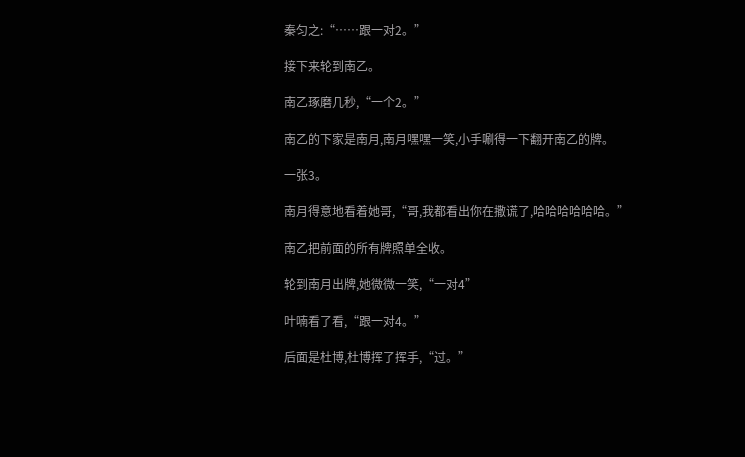秦匀之:“……跟一对2。”

接下来轮到南乙。

南乙琢磨几秒,“一个2。”

南乙的下家是南月,南月嘿嘿一笑,小手唰得一下翻开南乙的牌。

一张3。

南月得意地看着她哥,“哥,我都看出你在撒谎了,哈哈哈哈哈哈。”

南乙把前面的所有牌照单全收。

轮到南月出牌,她微微一笑,“一对4”

叶喃看了看,“跟一对4。”

后面是杜博,杜博挥了挥手,“过。”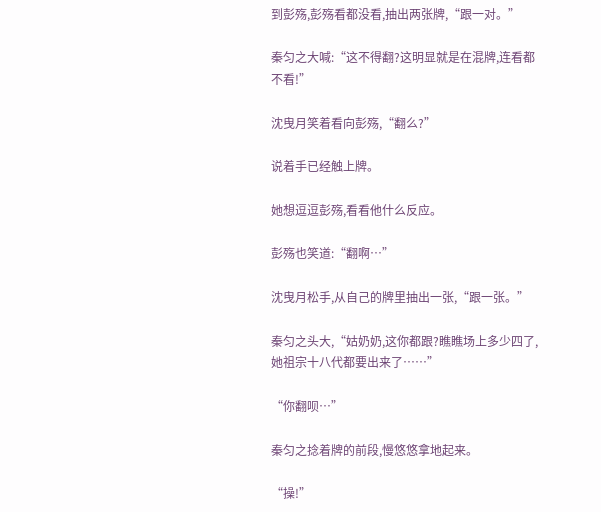到彭殇,彭殇看都没看,抽出两张牌,“跟一对。”

秦匀之大喊:“这不得翻?这明显就是在混牌,连看都不看!”

沈曳月笑着看向彭殇,“翻么?”

说着手已经触上牌。

她想逗逗彭殇,看看他什么反应。

彭殇也笑道:“翻啊…”

沈曳月松手,从自己的牌里抽出一张,“跟一张。”

秦匀之头大,“姑奶奶,这你都跟?瞧瞧场上多少四了,她祖宗十八代都要出来了……”

“你翻呗…”

秦匀之捻着牌的前段,慢悠悠拿地起来。

“操!”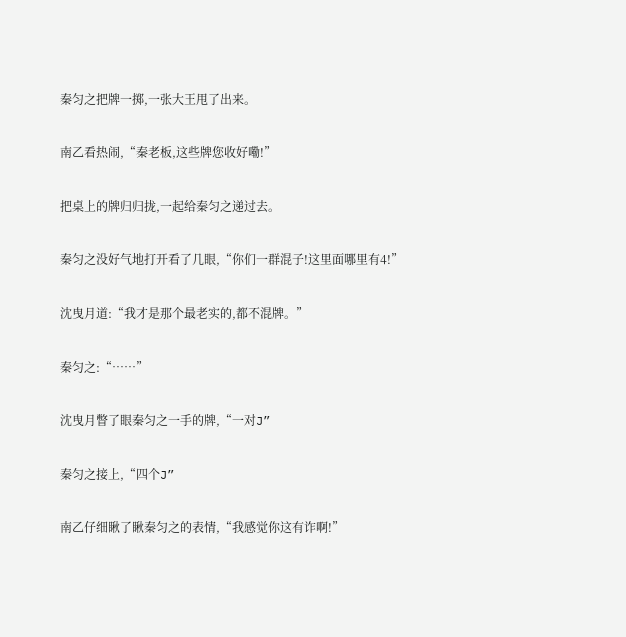秦匀之把牌一掷,一张大王甩了出来。

南乙看热闹,“秦老板,这些牌您收好嘞!”

把桌上的牌归归拢,一起给秦匀之递过去。

秦匀之没好气地打开看了几眼,“你们一群混子!这里面哪里有4!”

沈曳月道:“我才是那个最老实的,都不混牌。”

秦匀之:“……”

沈曳月瞥了眼秦匀之一手的牌,“一对J”

秦匀之接上,“四个J”

南乙仔细瞅了瞅秦匀之的表情,“我感觉你这有诈啊!”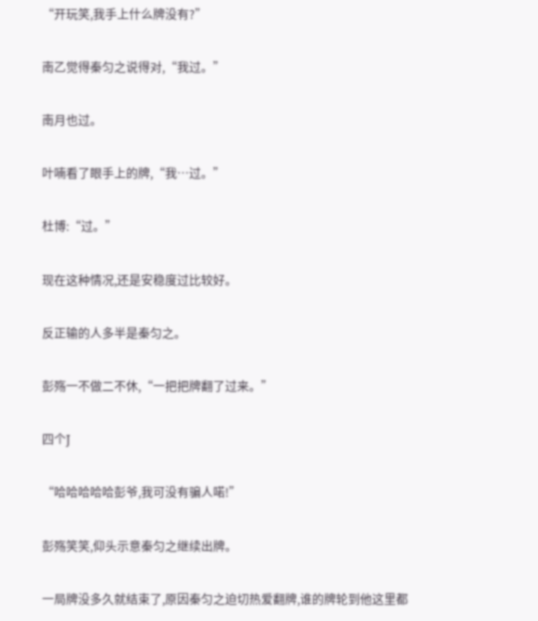“开玩笑,我手上什么牌没有?”

南乙觉得秦匀之说得对,“我过。”

南月也过。

叶喃看了眼手上的牌,“我…过。”

杜博:“过。”

现在这种情况,还是安稳度过比较好。

反正输的人多半是秦匀之。

彭殇一不做二不休,“一把把牌翻了过来。”

四个J

“哈哈哈哈哈彭爷,我可没有骗人喏!”

彭殇笑笑,仰头示意秦匀之继续出牌。

一局牌没多久就结束了,原因秦匀之迫切热爱翻牌,谁的牌轮到他这里都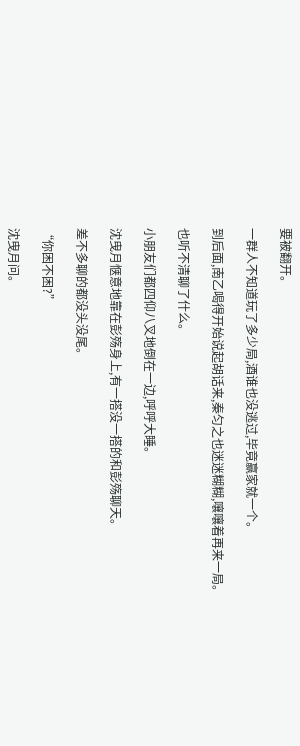要被翻开。

一群人不知道玩了多少局,酒谁也没逃过,毕竟赢家就一个。

到后面,南乙喝得开始说起胡话来,秦匀之也迷迷糊糊,嚷嚷着再来一局。

也听不清聊了什么。

小朋友们都四仰八叉地倒在一边,呼呼大睡。

沈曳月惬意地靠在彭殇身上,有一搭没一搭的和彭殇聊天。

差不多聊的都没头没尾。

“你困不困?”

沈曳月问。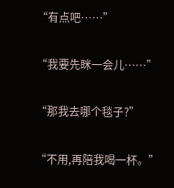“有点吧……”

“我要先眯一会儿……”

“那我去哪个毯子?”

“不用,再陪我喝一杯。”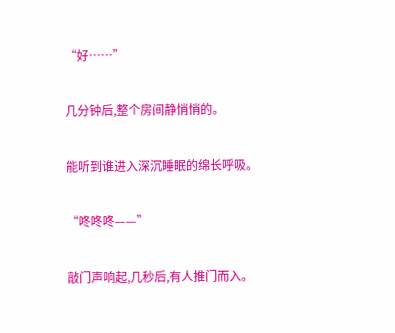“好……”

几分钟后,整个房间静悄悄的。

能听到谁进入深沉睡眠的绵长呼吸。

“咚咚咚——”

敲门声响起,几秒后,有人推门而入。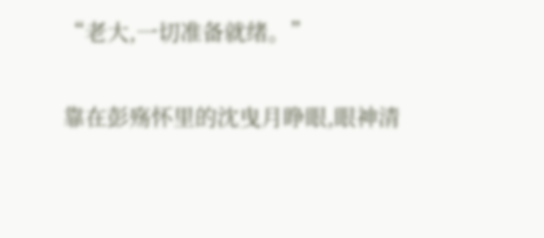“老大,一切准备就绪。”

靠在彭殇怀里的沈曳月睁眼,眼神清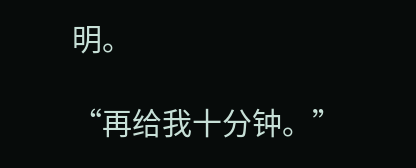明。

“再给我十分钟。”